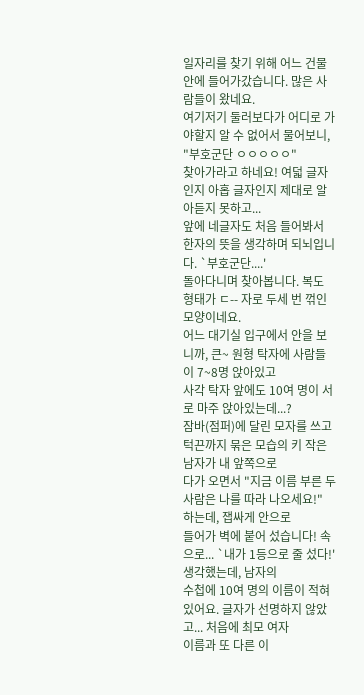일자리를 찾기 위해 어느 건물 안에 들어가갔습니다. 많은 사람들이 왔네요.
여기저기 둘러보다가 어디로 가야할지 알 수 없어서 물어보니, "부호군단 ㅇㅇㅇㅇㅇ"
찾아가라고 하네요! 여덟 글자인지 아홉 글자인지 제대로 알아듣지 못하고...
앞에 네글자도 처음 들어봐서 한자의 뜻을 생각하며 되뇌입니다. `부호군단....'
돌아다니며 찾아봅니다. 복도 형태가 ㄷ-- 자로 두세 번 꺾인 모양이네요.
어느 대기실 입구에서 안을 보니까, 큰~ 원형 탁자에 사람들이 7~8명 앉아있고
사각 탁자 앞에도 10여 명이 서로 마주 앉아있는데...?
잠바(점퍼)에 달린 모자를 쓰고 턱끈까지 묶은 모습의 키 작은 남자가 내 앞쪽으로
다가 오면서 "지금 이름 부른 두사람은 나를 따라 나오세요!" 하는데, 잽싸게 안으로
들어가 벽에 붙어 섰습니다! 속으로... `내가 1등으로 줄 섰다!' 생각했는데, 남자의
수첩에 10여 명의 이름이 적혀 있어요. 글자가 선명하지 않았고... 처음에 최모 여자
이름과 또 다른 이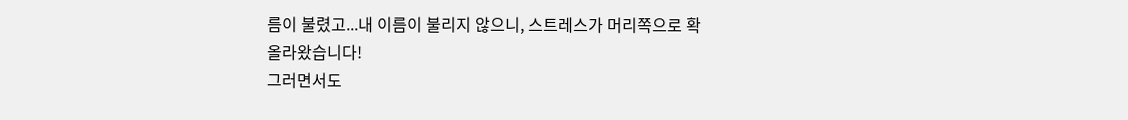름이 불렸고...내 이름이 불리지 않으니, 스트레스가 머리쪽으로 확
올라왔습니다!
그러면서도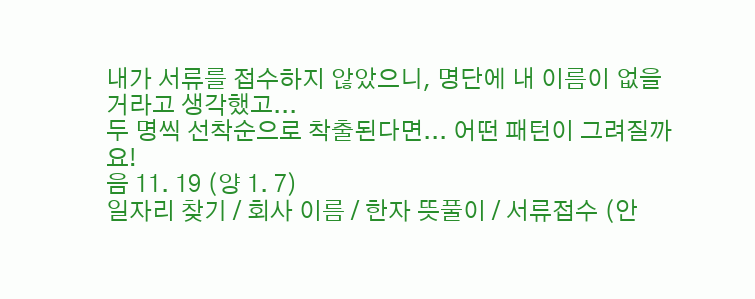내가 서류를 접수하지 않았으니, 명단에 내 이름이 없을거라고 생각했고...
두 명씩 선착순으로 착출된다면... 어떤 패턴이 그려질까요!
음 11. 19 (양 1. 7)
일자리 찾기 / 회사 이름 / 한자 뜻풀이 / 서류접수 (안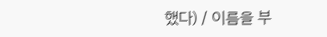했다) / 이름을 부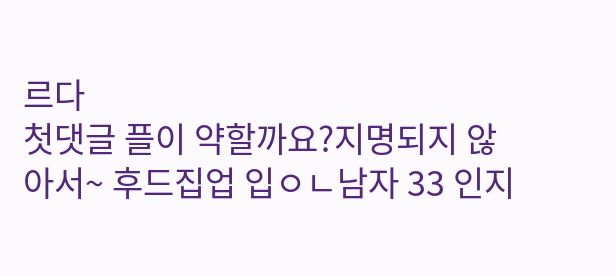르다
첫댓글 플이 약할까요?지명되지 않아서~ 후드집업 입ㅇㄴ남자 33 인지